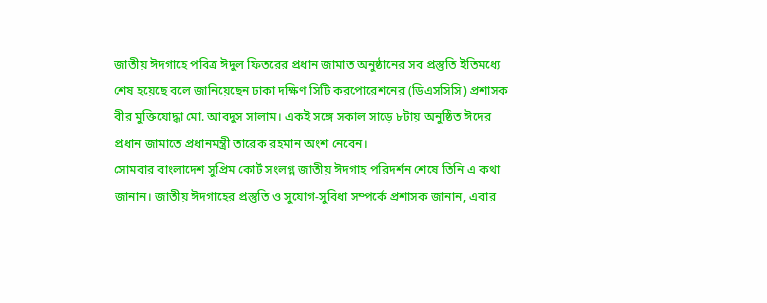জাতীয় ঈদগাহে পবিত্র ঈদুল ফিতরের প্রধান জামাত অনুষ্ঠানের সব প্রস্তুতি ইতিমধ্যে শেষ হয়েছে বলে জানিয়েছেন ঢাকা দক্ষিণ সিটি করপোরেশনের (ডিএসসিসি) প্রশাসক বীর মুক্তিযোদ্ধা মো. আবদুস সালাম। একই সঙ্গে সকাল সাড়ে ৮টায় অনুষ্ঠিত ঈদের প্রধান জামাতে প্রধানমন্ত্রী তারেক রহমান অংশ নেবেন।
সোমবার বাংলাদেশ সুপ্রিম কোর্ট সংলগ্ন জাতীয় ঈদগাহ পরিদর্শন শেষে তিনি এ কথা জানান। জাতীয় ঈদগাহের প্রস্তুতি ও সুযোগ-সুবিধা সম্পর্কে প্রশাসক জানান, এবার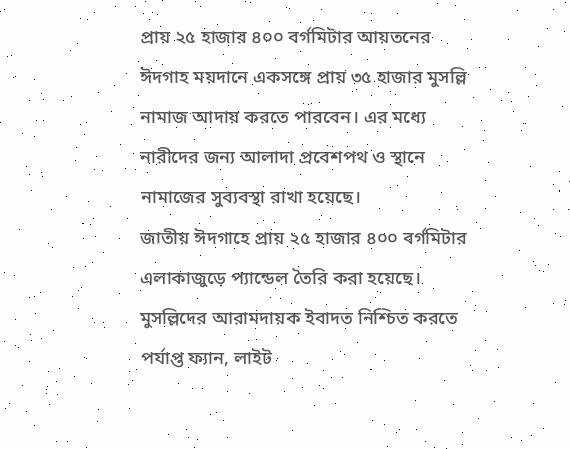প্রায় ২৫ হাজার ৪০০ বর্গমিটার আয়তনের ঈদগাহ ময়দানে একসঙ্গে প্রায় ৩৫ হাজার মুসল্লি নামাজ আদায় করতে পারবেন। এর মধ্যে নারীদের জন্য আলাদা প্রবেশপথ ও স্থানে নামাজের সুব্যবস্থা রাখা হয়েছে।
জাতীয় ঈদগাহে প্রায় ২৫ হাজার ৪০০ বর্গমিটার এলাকাজুড়ে প্যান্ডেল তৈরি করা হয়েছে। মুসল্লিদের আরামদায়ক ইবাদত নিশ্চিত করতে পর্যাপ্ত ফ্যান, লাইট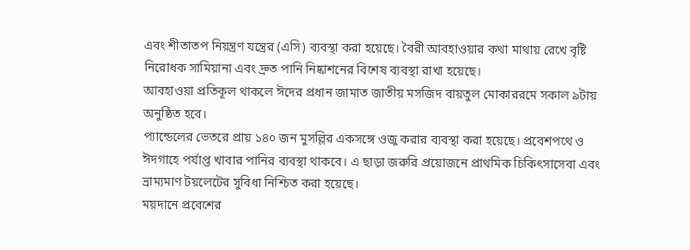এবং শীতাতপ নিয়ন্ত্রণ যন্ত্রের (এসি) ব্যবস্থা করা হয়েছে। বৈরী আবহাওয়ার কথা মাথায় রেখে বৃষ্টি নিরোধক সামিয়ানা এবং দ্রুত পানি নিষ্কাশনের বিশেষ ব্যবস্থা রাখা হয়েছে।
আবহাওয়া প্রতিকূল থাকলে ঈদের প্রধান জামাত জাতীয় মসজিদ বায়তুল মোকাররমে সকাল ৯টায় অনুষ্ঠিত হবে।
প্যান্ডেলের ভেতরে প্রায় ১৪০ জন মুসল্লির একসঙ্গে ওজু করার ব্যবস্থা করা হয়েছে। প্রবেশপথে ও ঈদগাহে পর্যাপ্ত খাবার পানির ব্যবস্থা থাকবে। এ ছাড়া জরুরি প্রয়োজনে প্রাথমিক চিকিৎসাসেবা এবং ভ্রাম্যমাণ টয়লেটের সুবিধা নিশ্চিত করা হয়েছে।
ময়দানে প্রবেশের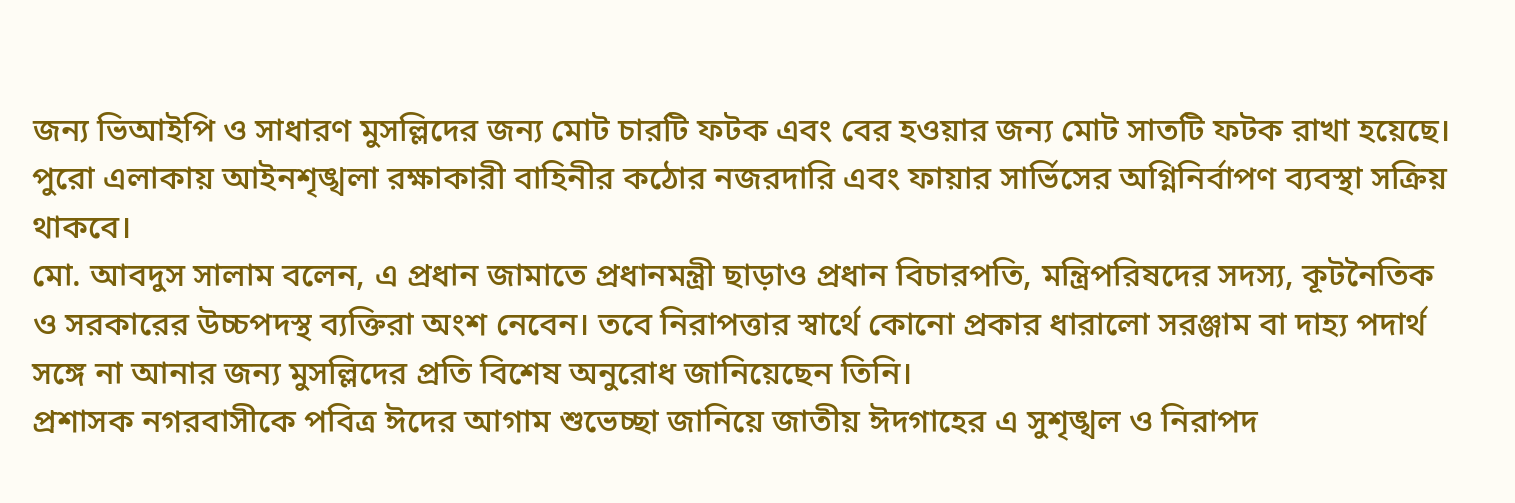জন্য ভিআইপি ও সাধারণ মুসল্লিদের জন্য মোট চারটি ফটক এবং বের হওয়ার জন্য মোট সাতটি ফটক রাখা হয়েছে। পুরো এলাকায় আইনশৃঙ্খলা রক্ষাকারী বাহিনীর কঠোর নজরদারি এবং ফায়ার সার্ভিসের অগ্নিনির্বাপণ ব্যবস্থা সক্রিয় থাকবে।
মো. আবদুস সালাম বলেন, এ প্রধান জামাতে প্রধানমন্ত্রী ছাড়াও প্রধান বিচারপতি, মন্ত্রিপরিষদের সদস্য, কূটনৈতিক ও সরকারের উচ্চপদস্থ ব্যক্তিরা অংশ নেবেন। তবে নিরাপত্তার স্বার্থে কোনো প্রকার ধারালো সরঞ্জাম বা দাহ্য পদার্থ সঙ্গে না আনার জন্য মুসল্লিদের প্রতি বিশেষ অনুরোধ জানিয়েছেন তিনি।
প্রশাসক নগরবাসীকে পবিত্র ঈদের আগাম শুভেচ্ছা জানিয়ে জাতীয় ঈদগাহের এ সুশৃঙ্খল ও নিরাপদ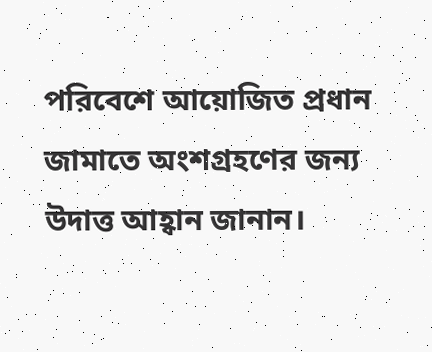পরিবেশে আয়োজিত প্রধান জামাতে অংশগ্রহণের জন্য উদাত্ত আহ্বান জানান।